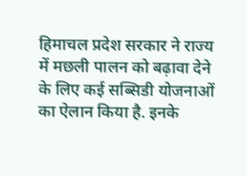हिमाचल प्रदेश सरकार ने राज्य में मछली पालन को बढ़ावा देने के लिए कई सब्सिडी योजनाओं का ऐलान किया है. इनके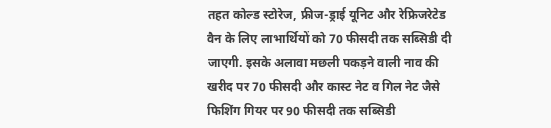तहत कोल्ड स्टोरेज, फ्रीज-ड्राई यूनिट और रेफ्रिजरेटेड वैन के लिए लाभार्थियों को 70 फीसदी तक सब्सिडी दी जाएगी. इसके अलावा मछली पकड़ने वाली नाव की खरीद पर 70 फीसदी और कास्ट नेट व गिल नेट जैसे फिशिंग गियर पर 90 फीसदी तक सब्सिडी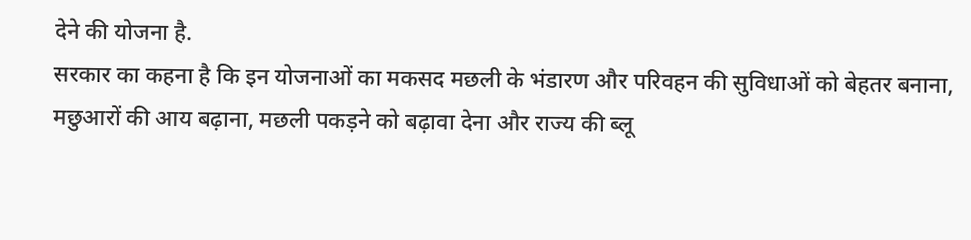देने की योजना है.
सरकार का कहना है कि इन योजनाओं का मकसद मछली के भंडारण और परिवहन की सुविधाओं को बेहतर बनाना, मछुआरों की आय बढ़ाना, मछली पकड़ने को बढ़ावा देना और राज्य की ब्लू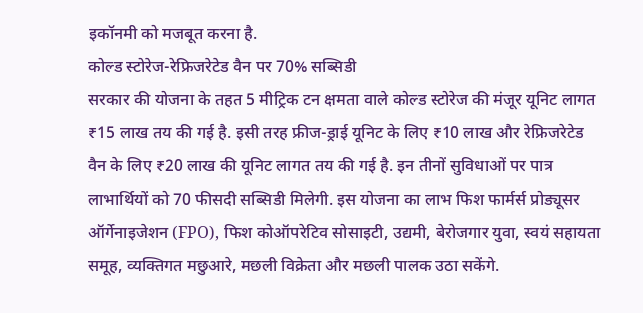इकॉनमी को मजबूत करना है.
कोल्ड स्टोरेज-रेफ्रिजरेटेड वैन पर 70% सब्सिडी
सरकार की योजना के तहत 5 मीट्रिक टन क्षमता वाले कोल्ड स्टोरेज की मंजूर यूनिट लागत ₹15 लाख तय की गई है. इसी तरह फ्रीज-ड्राई यूनिट के लिए ₹10 लाख और रेफ्रिजरेटेड वैन के लिए ₹20 लाख की यूनिट लागत तय की गई है. इन तीनों सुविधाओं पर पात्र लाभार्थियों को 70 फीसदी सब्सिडी मिलेगी. इस योजना का लाभ फिश फार्मर्स प्रोड्यूसर ऑर्गेनाइजेशन (FPO), फिश कोऑपरेटिव सोसाइटी, उद्यमी, बेरोजगार युवा, स्वयं सहायता समूह, व्यक्तिगत मछुआरे, मछली विक्रेता और मछली पालक उठा सकेंगे.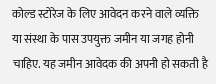कोल्ड स्टोरेज के लिए आवेदन करने वाले व्यक्ति या संस्था के पास उपयुक्त जमीन या जगह होनी चाहिए. यह जमीन आवेदक की अपनी हो सकती है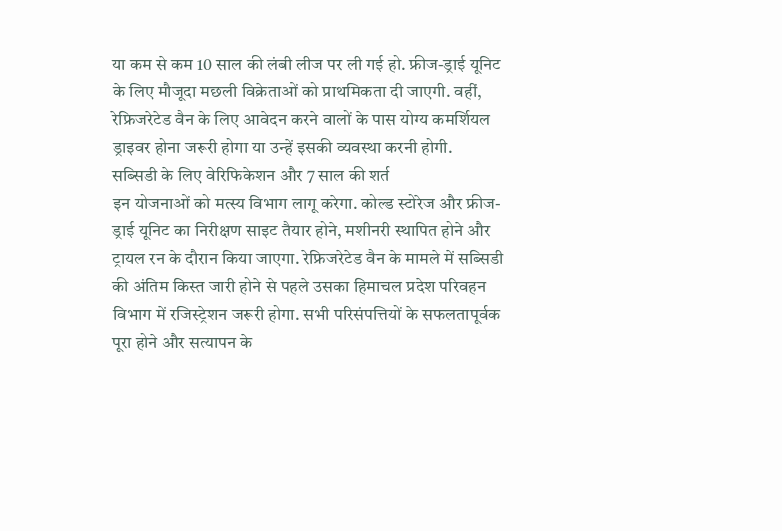या कम से कम 10 साल की लंबी लीज पर ली गई हो. फ्रीज-ड्राई यूनिट के लिए मौजूदा मछली विक्रेताओं को प्राथमिकता दी जाएगी. वहीं, रेफ्रिजरेटेड वैन के लिए आवेदन करने वालों के पास योग्य कमर्शियल ड्राइवर होना जरूरी होगा या उन्हें इसकी व्यवस्था करनी होगी.
सब्सिडी के लिए वेरिफिकेशन और 7 साल की शर्त
इन योजनाओं को मत्स्य विभाग लागू करेगा. कोल्ड स्टोरेज और फ्रीज-ड्राई यूनिट का निरीक्षण साइट तैयार होने, मशीनरी स्थापित होने और ट्रायल रन के दौरान किया जाएगा. रेफ्रिजरेटेड वैन के मामले में सब्सिडी की अंतिम किस्त जारी होने से पहले उसका हिमाचल प्रदेश परिवहन विभाग में रजिस्ट्रेशन जरूरी होगा. सभी परिसंपत्तियों के सफलतापूर्वक पूरा होने और सत्यापन के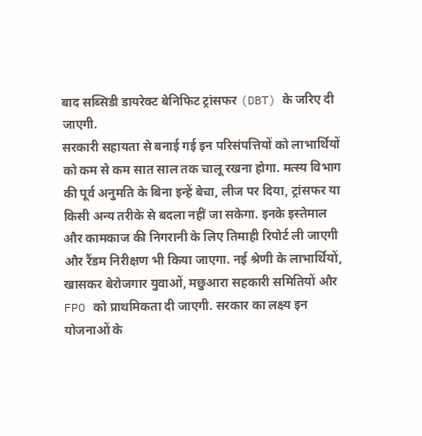बाद सब्सिडी डायरेक्ट बेनिफिट ट्रांसफर (DBT) के जरिए दी जाएगी.
सरकारी सहायता से बनाई गई इन परिसंपत्तियों को लाभार्थियों को कम से कम सात साल तक चालू रखना होगा. मत्स्य विभाग की पूर्व अनुमति के बिना इन्हें बेचा, लीज पर दिया, ट्रांसफर या किसी अन्य तरीके से बदला नहीं जा सकेगा. इनके इस्तेमाल और कामकाज की निगरानी के लिए तिमाही रिपोर्ट ली जाएगी और रैंडम निरीक्षण भी किया जाएगा. नई श्रेणी के लाभार्थियों, खासकर बेरोजगार युवाओं, मछुआरा सहकारी समितियों और FPO को प्राथमिकता दी जाएगी. सरकार का लक्ष्य इन योजनाओं के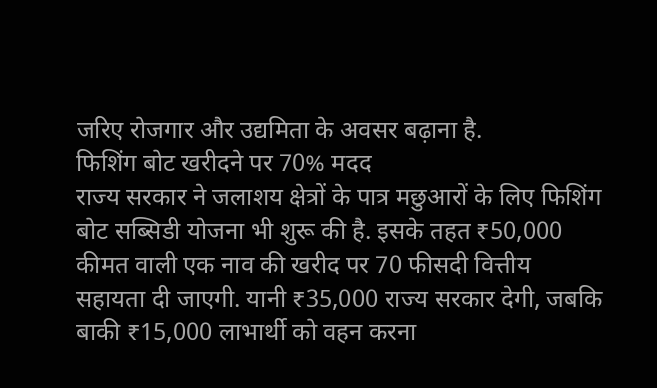जरिए रोजगार और उद्यमिता के अवसर बढ़ाना है.
फिशिंग बोट खरीदने पर 70% मदद
राज्य सरकार ने जलाशय क्षेत्रों के पात्र मछुआरों के लिए फिशिंग बोट सब्सिडी योजना भी शुरू की है. इसके तहत ₹50,000 कीमत वाली एक नाव की खरीद पर 70 फीसदी वित्तीय सहायता दी जाएगी. यानी ₹35,000 राज्य सरकार देगी, जबकि बाकी ₹15,000 लाभार्थी को वहन करना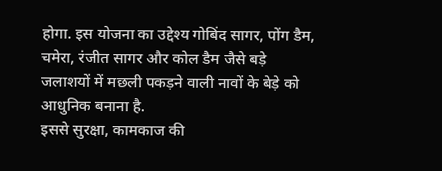होगा. इस योजना का उद्देश्य गोबिंद सागर, पोंग डैम, चमेरा, रंजीत सागर और कोल डैम जैसे बड़े जलाशयों में मछली पकड़ने वाली नावों के बेड़े को आधुनिक बनाना है.
इससे सुरक्षा, कामकाज की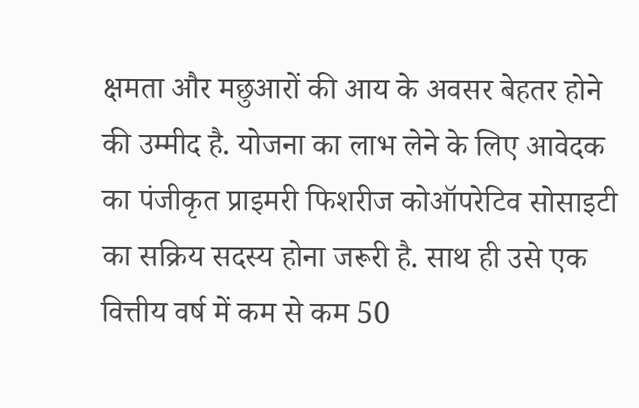क्षमता और मछुआरों की आय के अवसर बेहतर होने की उम्मीद है. योजना का लाभ लेने के लिए आवेदक का पंजीकृत प्राइमरी फिशरीज कोऑपरेटिव सोसाइटी का सक्रिय सदस्य होना जरूरी है. साथ ही उसे एक वित्तीय वर्ष में कम से कम 50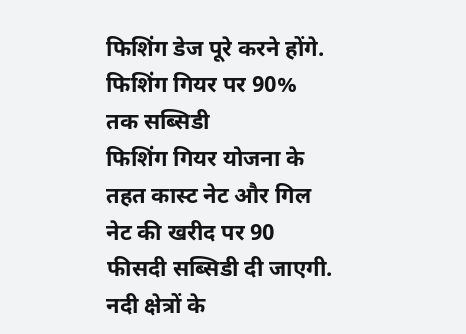फिशिंग डेज पूरे करने होंगे.
फिशिंग गियर पर 90% तक सब्सिडी
फिशिंग गियर योजना के तहत कास्ट नेट और गिल नेट की खरीद पर 90 फीसदी सब्सिडी दी जाएगी. नदी क्षेत्रों के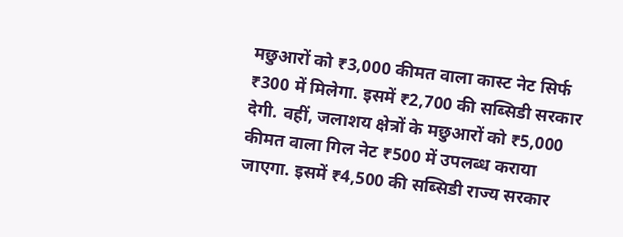मछुआरों को ₹3,000 कीमत वाला कास्ट नेट सिर्फ ₹300 में मिलेगा. इसमें ₹2,700 की सब्सिडी सरकार देगी. वहीं, जलाशय क्षेत्रों के मछुआरों को ₹5,000 कीमत वाला गिल नेट ₹500 में उपलब्ध कराया जाएगा. इसमें ₹4,500 की सब्सिडी राज्य सरकार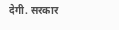देगी. सरकार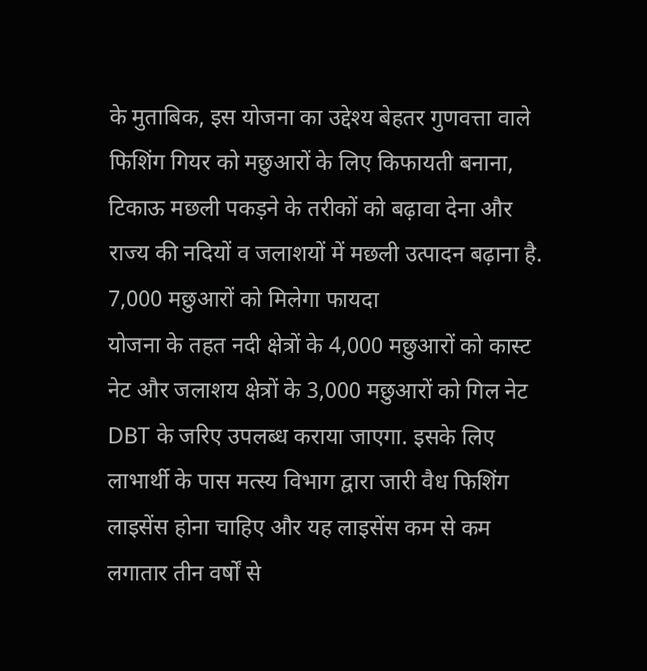के मुताबिक, इस योजना का उद्देश्य बेहतर गुणवत्ता वाले फिशिंग गियर को मछुआरों के लिए किफायती बनाना, टिकाऊ मछली पकड़ने के तरीकों को बढ़ावा देना और राज्य की नदियों व जलाशयों में मछली उत्पादन बढ़ाना है.
7,000 मछुआरों को मिलेगा फायदा
योजना के तहत नदी क्षेत्रों के 4,000 मछुआरों को कास्ट नेट और जलाशय क्षेत्रों के 3,000 मछुआरों को गिल नेट DBT के जरिए उपलब्ध कराया जाएगा. इसके लिए लाभार्थी के पास मत्स्य विभाग द्वारा जारी वैध फिशिंग लाइसेंस होना चाहिए और यह लाइसेंस कम से कम लगातार तीन वर्षों से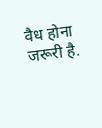वैध होना जरूरी है.